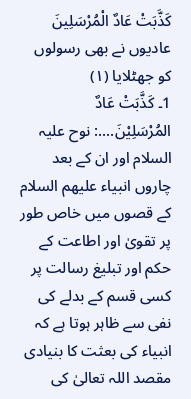كَذَّبَتْ عَادٌ الْمُرْسَلِينَ
عادیوں نے بھی رسولوں کو جھٹلایا (١)
1۔ كَذَّبَتْ عَادٌ المُرْسَلِيْنَ....: نوح علیہ السلام اور ان کے بعد چاروں انبیاء علیھم السلام کے قصوں میں خاص طور پر تقویٰ اور اطاعت کے حکم اور تبلیغ رسالت پر کسی قسم کے بدلے کی نفی سے ظاہر ہوتا ہے کہ انبیاء کی بعثت کا بنیادی مقصد اللہ تعالیٰ کی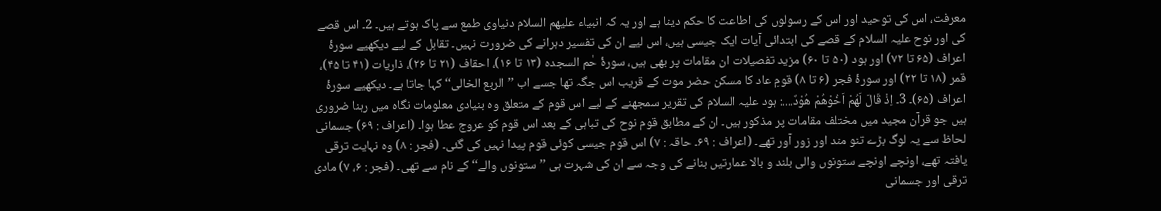معرفت، اس کی توحید اور اس کے رسولوں کی اطاعت کا حکم دینا ہے اور یہ کہ انبیاء علیھم السلام دنیاوی طمع سے پاک ہوتے ہیں۔ 2۔ اس قصے کی اور نوح علیہ السلام کے قصے کی ابتدائی آیات ایک جیسی ہیں، اس لیے ان کی تفسیر دہرانے کی ضرورت نہیں۔ تقابل کے لیے دیکھیے سورۂ اعراف (۶۵ تا ۷۲) اور ہود (۵۰ تا ۶۰) مزید تفصیلات ان مقامات پر بھی ہیں، سورۂ حٰم السجدہ (۱۳ تا ۱۶)، احقاف (۲۱ تا ۲۶)، ذاریات (۴۱ تا ۴۵)، قمر (۱۸ تا ۲۲) اور سورۂ فجر (۶ تا ۸) قومِ عاد کا مسکن حضر موت کے قریب اس جگہ تھا جسے اب ’’الربع الخالی‘‘ کہا جاتا ہے۔ دیکھیے سورۂ اعراف (۶۵)۔ 3۔ اِذْ قَالَ لَهُمْ اَخُوْهُمْ هُوْدٌ....: ہود علیہ السلام کی تقریر سمجھنے کے لیے اس قوم کے متعلق وہ بنیادی معلومات نگاہ میں رہنا ضروری ہیں جو قرآن مجید میں مختلف مقامات پر مذکور ہیں۔ ان کے مطابق قوم نوح کی تباہی کے بعد اس قوم کو عروج عطا ہوا۔ (اعراف : ۶۹) جسمانی لحاظ سے یہ لوگ بڑے تنو مند اور زور آور تھے۔ (اعراف : ۶۹۔ حاقہ : ۷) اس قوم جیسی کوئی قوم پیدا نہیں کی گئی۔ (فجر : ۸) وہ نہایت ترقی یافتہ تھے، اونچے اونچے ستونوں والی بلند و بالا عمارتیں بنانے کی وجہ سے ان کی شہرت ہی ’’ستونوں والے‘‘ کے نام سے تھی۔ (فجر : ۶، ۷) مادی ترقی اور جسمانی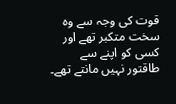قوت کی وجہ سے وہ سخت متکبر تھے اور کسی کو اپنے سے طاقتور نہیں مانتے تھے۔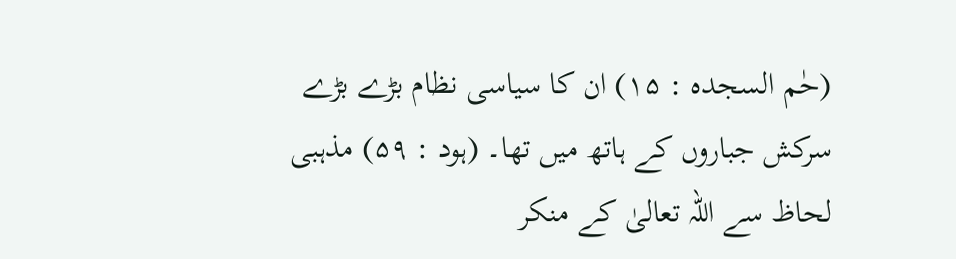(حٰم السجدہ : ۱۵) ان کا سیاسی نظام بڑے بڑے سرکش جباروں کے ہاتھ میں تھا۔ (ہود : ۵۹) مذہبی لحاظ سے اللہ تعالیٰ کے منکر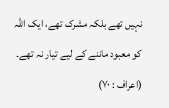نہیں تھے بلکہ مشرک تھے، ایک اللہ کو معبود ماننے کے لیے تیار نہ تھے۔ (اعراف : ۷۰)